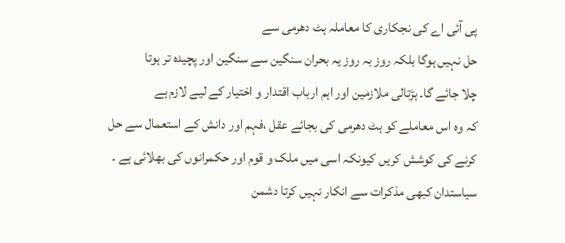پی آئی اے کی نجکاری کا معاملہ ہٹ دھرمی سے
حل نہیں ہوگا بلکہ روز بہ روز یہ بحران سنگین سے سنگین اور پچیدہ تر ہوتا
چلا جائے گا۔ ہڑتالی ملازمین اور اہم ارباب اقتدار و اختیار کے لیے لازم ہے
کہ وہ اس معاملے کو ہٹ دھرمی کی بجائے عقل ،فہم اور دانش کے استعمال سے حل
کرنے کی کوشش کریں کیونکہ اسی میں ملک و قوم اور حکمرانوں کی بھلائی ہے ۔
سیاستدان کبھی مذکرات سے انکار نہیں کرتا دشمن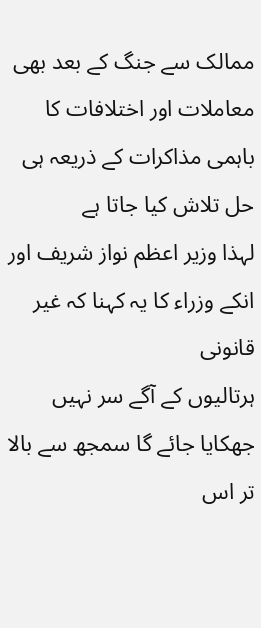ممالک سے جنگ کے بعد بھی
معاملات اور اختلافات کا باہمی مذاکرات کے ذریعہ ہی حل تلاش کیا جاتا ہے
لہذا وزیر اعظم نواز شریف اور انکے وزراء کا یہ کہنا کہ غیر قانونی
ہرتالیوں کے آگے سر نہیں جھکایا جائے گا سمجھ سے بالا تر اس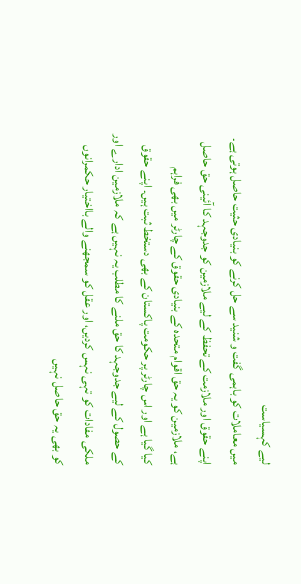لیے کہسیاست
میں معاملات کو باہمی گفت و شنید سے حل کرنے کو بنیادی حثیت حاصل ہوتی ہے۔
اپنے حقوق اور ملازمت کے تحفظ کے لیے ملازمین کو جدوجہد کا آئینی حق حاصل
ہے، ملازمین کو یہ حق اقوام متحدہ کے بنیادی حقوق کے چارٹر میں بھی فراہم
کیا گیا ہے اور اس چارٹر پر حکومت پاکستان کے بھی دستخط ثبت ہیں۔ اپنے حقوق
کے حصول کے لیے جدوجہد کا حق ملنے کا مطلب یہ نہیں ہے کہ ملازمین ادارے اور
ملکی مفادات کو تہی نہس کردیں، اور عقل کو سمجھنے والے بااختیار حکمرانوں
کو بھی یہ حق حاصل نہیں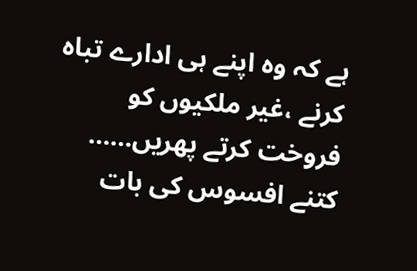ہے کہ وہ اپنے ہی ادارے تباہ کرنے ،غیر ملکیوں کو
فروخت کرتے پھریں…… کتنے افسوس کی بات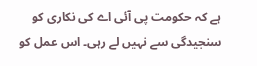ہے کہ حکومت پی آئی اے کی نکاری کو
سنجیدگی سے نہیں لے رہی۔ اس عمل کو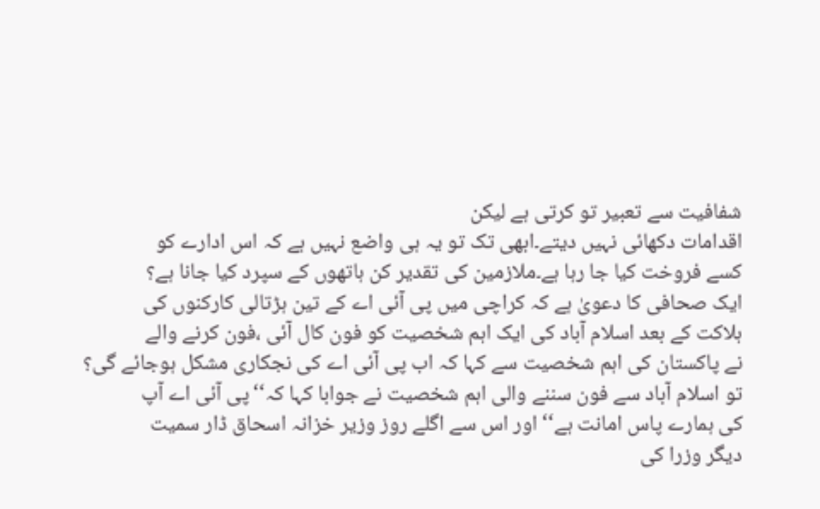شفافیت سے تعبیر تو کرتی ہے لیکن
اقدامات دکھائی نہیں دیتے۔ابھی تک تو یہ ہی واضع نہیں ہے کہ اس ادارے کو
کسے فروخت کیا جا رہا ہے۔ملازمین کی تقدیر کن ہاتھوں کے سپرد کیا جانا ہے؟
ایک صحافی کا دعویٰ ہے کہ کراچی میں پی آئی اے کے تین ہڑتالی کارکنوں کی
ہلاکت کے بعد اسلام آباد کی ایک اہم شخصیت کو فون کال آئی ،فون کرنے والے
نے پاکستان کی اہم شخصیت سے کہا کہ اب پی آئی اے کی نجکاری مشکل ہوجائے گی؟
تو اسلام آباد سے فون سننے والی اہم شخصیت نے جوابا کہا کہ‘‘پی آئی اے آپ
کی ہمارے پاس امانت ہے‘‘ اور اس سے اگلے روز وزیر خزانہ اسحاق ڈار سمیت
دیگر وزرا کی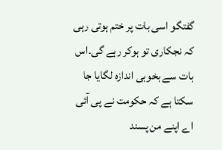گفتگو اسی بات پر ختم ہوتی رہی کہ نجکاری تو ہوکر رہے گی۔اس
بات سے بخوبی اندازہ لگایا جا سکتا ہے کہ حکومت نے پی آئی اے اپنے من پسند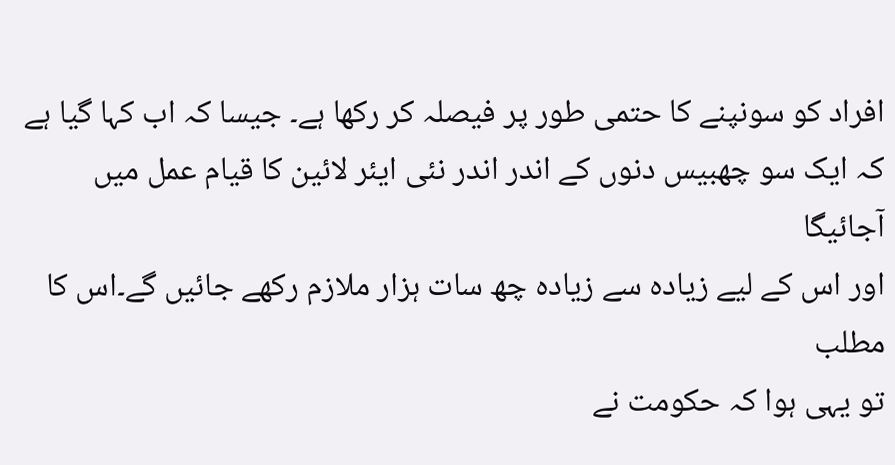افراد کو سونپنے کا حتمی طور پر فیصلہ کر رکھا ہے۔ جیسا کہ اب کہا گیا ہے
کہ ایک سو چھبیس دنوں کے اندر اندر نئی ایئر لائین کا قیام عمل میں آجائیگا
اور اس کے لیے زیادہ سے زیادہ چھ سات ہزار ملازم رکھے جائیں گے۔اس کا مطلب
تو یہی ہوا کہ حکومت نے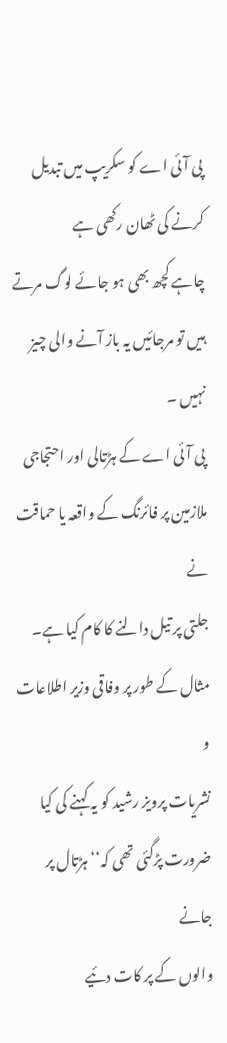پی آئی اے کو سکریپ میں تبدیل کرنے کی ٹھان رکھی ہے
چاہے کچھ بھی ہو جائے لوگ مرتے ہیں تو مرجائیں یہ باز آنے والی چیز نہیں ۔
پی آئی اے کے ہڑتالی اور احتجاجی ملازمین پر فائرنگ کے واقعہ یا حماقت نے
جلتی پر تیل دالنے کا کام کیا ہے۔ مثال کے طور پر وفاقی وزیر اطلاعات و
نشریات پرویز رشید کو یہ کہنے کی کیا ضرورت پڑگئی تھی کہ‘‘ ہڑتال پر جانے
والوں کے پر کات دئیے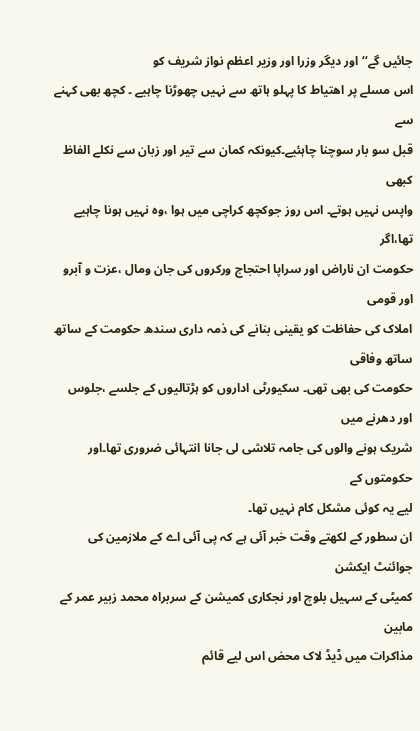جائیں گے‘‘ اور دیگر وزرا اور وزیر اعظم نواز شریف کو
اس مسلے پر اھتیاط کا پہلو ہاتھ سے نہیں چھوڑنا چاہیے ۔ کچھ بھی کہنے سے
قبل سو بار سوچنا چاہئیے۔کیونکہ کمان سے تیر اور زبان سے نکلے الفاظ کبھی
واپس نہیں ہوتے۔ اس روز جوکچھ کراچی میں ہوا ،وہ نہیں ہونا چاہیے تھا،اگر
حکومت ان ناراض اور سراپا احتجاج ورکروں کی جان ومال ،عزت و آبرو اور قومی
املاک کی حفاظت کو یقینی بنانے کی ذمہ داری سندھ حکومت کے ساتھ ساتھ وفاقی
حکومت کی بھی تھی۔ سکیورٹی اداروں کو ہڑتالیوں کے جلسے ،جلوس اور دھرنے میں
شریک ہونے والوں کی جامہ تلاشی لی جانا انتہائی ضروری تھا۔اور حکومتوں کے
لیے یہ کوئی مشکل کام نہیں تھا۔
ان سطور کے لکھتے وقت خبر آئی ہے کہ پی آئی اے کے ملازمین کی جوائنٹ ایکشن
کمیٹی کے سہیل بلوچ اور نجکاری کمیشن کے سربراہ محمد زبیر عمر کے مابین
مذاکرات میں ڈیڈ لاک محض اس لیے قائم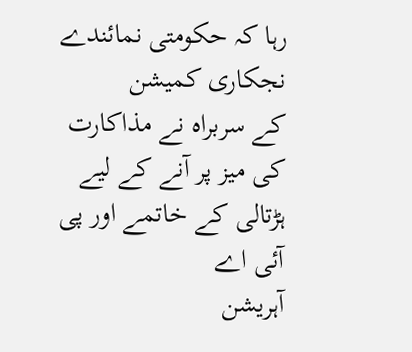رہا کہ حکومتی نمائندے نجکاری کمیشن
کے سربراہ نے مذاکارت کی میز پر آنے کے لیے ہڑتالی کے خاتمے اور پی آئی اے
آہریشن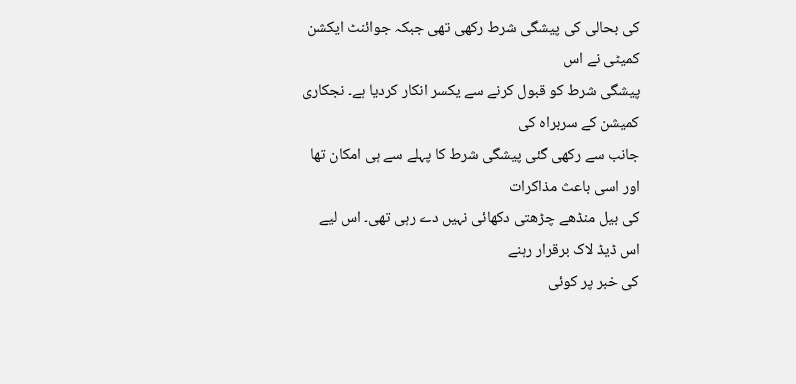کی بحالی کی پیشگی شرط رکھی تھی جبکہ جوائنٹ ایکشن کمیٹی نے اس
پیشگی شرط کو قبول کرنے سے یکسر انکار کردیا ہے۔ نجکاری کمیشن کے سربراہ کی
جانب سے رکھی گئی پیشگی شرط کا پہلے سے ہی امکان تھا اور اسی باعث مذاکرات
کی بیل منڈھے چڑھتی دکھائی نہیں دے رہی تھی۔ اس لیے اس ڈیڈ لاک برقرار رہنے
کی خبر پر کوئی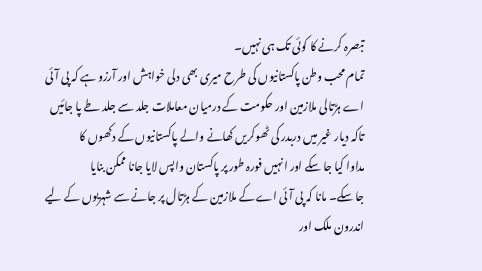تبصرہ کرنے کا کوئی تک ہی نہیں۔
تمام محب وطن پاکستانیوں کی طرح میری بھی دلی خواہش اور آرزو ہے کہ پی آئی
اے ہڑتالی ملازمین اور حکومت کے درمیان معاملات جلد سے جلد طے پا جائیں
تاکہ دیار غیر میں دربدر کی ٹھوکریں کھانے والے پاکستانیوں کے دکھوں کا
مداوا کیا جا سکے اور انہیں فورہ طور پر پاکستان واپس لایا جانا ممکن بنایا
جا سکے۔ مانا کہ پی آئی اے کے ملازمین کے ہڑتال پر جانے سے شہریوں کے لیے
اندرون ملک اور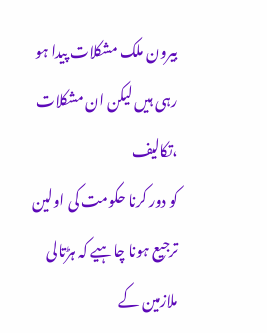بیرون ملک مشکلات پیدا ہو رہی ہیں لیکن ان مشکلات ،تکالیف
کو دور کرنا حکومت کی اولین ترجیع ہونا چاہیے کہ ہڑتالی ملازمین کے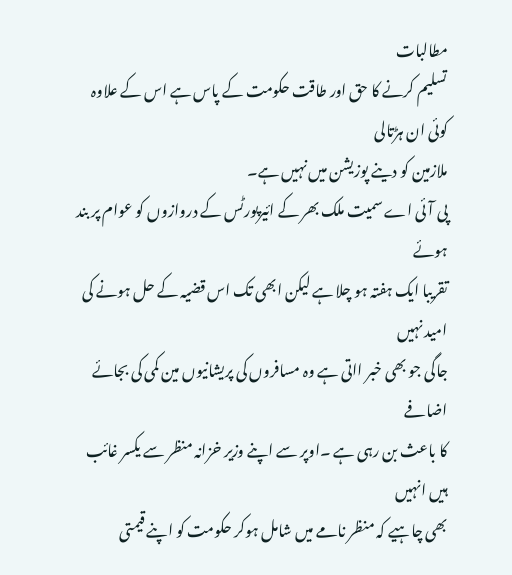مطالبات
تسلیم کرنے کا حق اور طاقت حکومت کے پاس ہے اس کے علاوہ کوئی ان ہڑتالی
ملازمین کو دینے پوزیشن میں نہیں ہے۔
پی آئی اے سمیت ملک بھر کے ائیرپورٹس کے دروازوں کو عوام پر بند ہوئے
تقریبا ایک ہفتہ ہو چلا ہے لیکن ابھی تک اس قضیہ کے حل ہونے کی امید نہیں
جاگی جو بھی خبر ااتی ہے وہ مسافروں کی پریشانیوں مین کمی کی بجائے اضافے
کا باعث بن رہی ہے ۔اوپر سے اپنے وزیر خزانہ منظر سے یکسر غائب ہیں انہیں
بھی چاہیے کہ منظر نامے میں شامل ہوکر حکومت کو اپنے قیمتی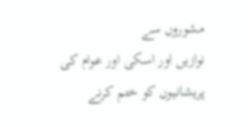مشوروں سے
نوازیں اور اسکی اور عوام کی پریشانیوں کو ختم کرنے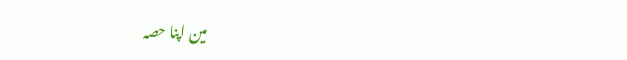مین اپنا حصہ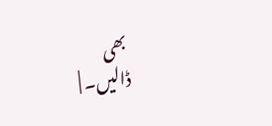بھی
ڈالیں۔ |